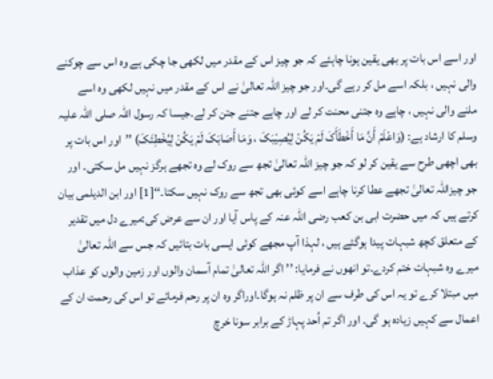اور اسے اس بات پر بھی یقین ہونا چاہئے کہ جو چیز اس کے مقدر میں لکھی جا چکی ہے وہ اس سے چوکنے والی نہیں ، بلکہ اسے مل کر رہے گی۔اور جو چیز اللہ تعالیٰ نے اس کے مقدر میں نہیں لکھی وہ اسے ملنے والی نہیں ، چاہے وہ جتنی محنت کر لے اور چاہے جتنے جتن کر لے۔جیسا کہ رسول اللہ صلی اللہ علیہ وسلم کا ارشاد ہے: (وَاعْلَمْ أَنَّ مَا أَخْطَأَکَ لَمْ یَکُنْ لِیُصِیْبَکَ ، وَمَا أَصَابَکَ لَمْ یَکُنْ لِیُخْطِئَکَ) ’’اور اس بات پر بھی اچھی طرح سے یقین کر لو کہ جو چیز اللہ تعالیٰ تجھ سے روک لے وہ تجھے ہرگز نہیں مل سکتی۔ اور جو چیزاللہ تعالیٰ تجھے عطا کرنا چاہے اسے کوئی بھی تجھ سے روک نہیں سکتا۔‘‘[1] اور ابن الدیلمی بیان کرتے ہیں کہ میں حضرت ابی بن کعب رضی اللہ عنہ کے پاس آیا اور ان سے عرض کی:میرے دل میں تقدیر کے متعلق کچھ شبہات پیدا ہوگئے ہیں ، لہذا آپ مجھے کوئی ایسی بات بتائیں کہ جس سے اللہ تعالیٰ میرے وہ شبہات ختم کردے۔تو انھوں نے فرمایا: ’’ اگر اللہ تعالیٰ تمام آسمان والوں اور زمین والوں کو عذاب میں مبتلا کرے تو یہ اس کی طرف سے ان پر ظلم نہ ہوگا۔اوراگر وہ ان پر رحم فرمائے تو اس کی رحمت ان کے اعمال سے کہیں زیادہ ہو گی۔ اور اگر تم اُحد پہاڑ کے برابر سونا خرچ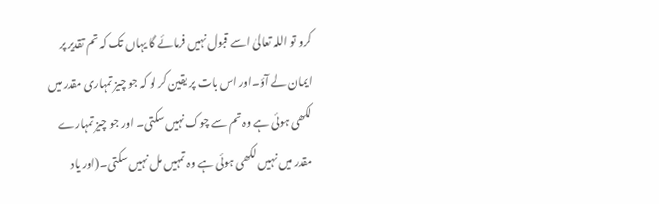کرو تو اللہ تعالیٰ اسے قبول نہیں فرمائے گا یہاں تک کہ تم تقدیر پر ایمان لے آؤ۔اور اس بات پر یقین کر لو کہ جو چیز تمہاری مقدر میں لکھی ہوئی ہے وہ تم سے چوک نہیں سکتی۔ اور جو چیز تمہارے مقدر میں نہیں لکھی ہوئی ہے وہ تمہیں مل نہیں سکتی۔(اور یاد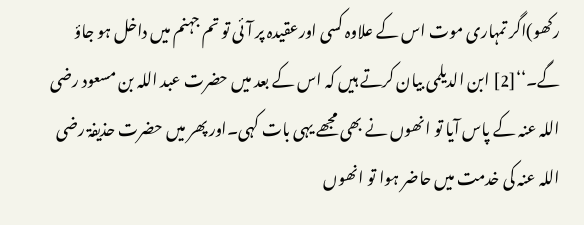رکھو)اگر تمہاری موت اس کے علاوہ کسی اورعقیدہ پر آئی تو تم جہنم میں داخل ہو جاؤ گے۔‘‘[2] ابن الدیلمی بیان کرتے ہیں کہ اس کے بعد میں حضرت عبد اللہ بن مسعود رضی اللہ عنہ کے پاس آیا تو انھوں نے بھی مجھے یہی بات کہی۔اور پھر میں حضرت حذیفۃ رضی اللہ عنہ کی خدمت میں حاضر ہوا تو انھوں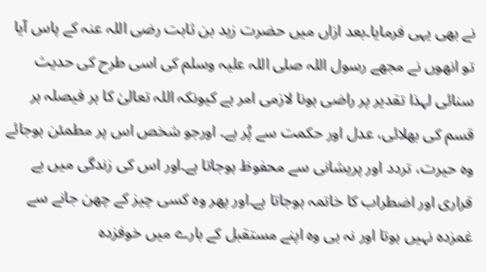نے بھی یہی فرمایا۔بعد ازاں میں حضرت زید بن ثابت رضی اللہ عنہ کے پاس آیا تو انھوں نے مجھے رسول اللہ صلی اللہ علیہ وسلم کی اسی طرح کی حدیث سنائی لہذا تقدیر پر راضی ہونا لازمی امر ہے کیونکہ اللہ تعالیٰ کا ہر فیصلہ ہر قسم کی بھلائی، عدل اور حکمت سے پُر ہے۔ اورجو شخص اس پر مطمئن ہوجائے وہ حیرت، تردد اور پریشانی سے محفوظ ہوجاتا ہے۔اور اس کی زندگی میں بے قراری اور اضطراب کا خاتمہ ہوجاتا ہے۔اور پھر وہ کسی چیز کے چھن جانے سے غمزدہ نہیں ہوتا اور نہ ہی وہ اپنے مستقبل کے بارے میں خوفزدہ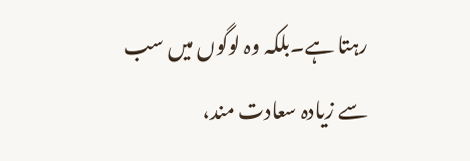رہتا ہے۔بلکہ وہ لوگوں میں سب سے زیادہ سعادت مند،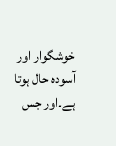خوشگوار اور آسودہ حال ہوتا ہے۔اور جس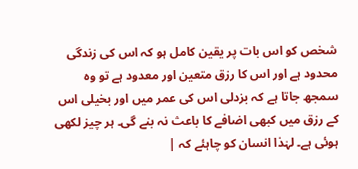شخص کو اس بات پر یقین کامل ہو کہ اس کی زندگی محدود ہے اور اس کا رزق متعین اور معدود ہے تو وہ سمجھ جاتا ہے کہ بزدلی اس کی عمر میں اور بخیلی اس کے رزق میں کبھی اضافے کا باعث نہ بنے گی۔ ہر چیز لکھی ہوئی ہے۔ لہٰذا انسان کو چاہئے کہ |